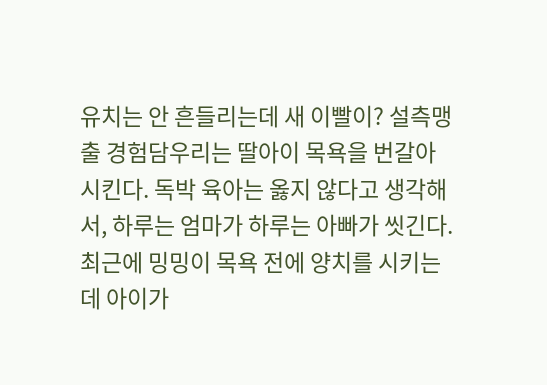유치는 안 흔들리는데 새 이빨이? 설측맹출 경험담우리는 딸아이 목욕을 번갈아 시킨다. 독박 육아는 옳지 않다고 생각해서, 하루는 엄마가 하루는 아빠가 씻긴다. 최근에 밍밍이 목욕 전에 양치를 시키는데 아이가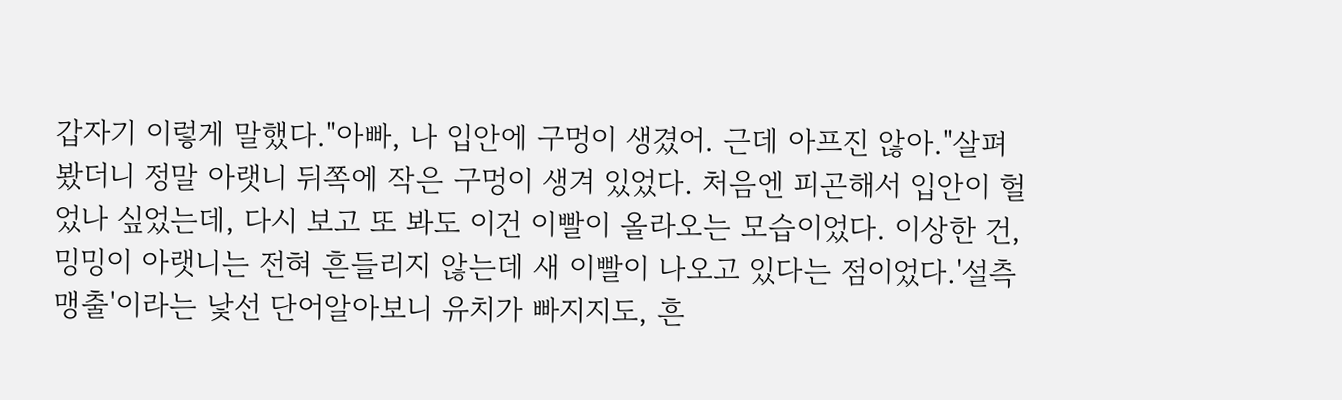갑자기 이렇게 말했다."아빠, 나 입안에 구멍이 생겼어. 근데 아프진 않아."살펴봤더니 정말 아랫니 뒤쪽에 작은 구멍이 생겨 있었다. 처음엔 피곤해서 입안이 헐었나 싶었는데, 다시 보고 또 봐도 이건 이빨이 올라오는 모습이었다. 이상한 건, 밍밍이 아랫니는 전혀 흔들리지 않는데 새 이빨이 나오고 있다는 점이었다.'설측맹출'이라는 낯선 단어알아보니 유치가 빠지지도, 흔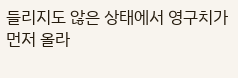들리지도 않은 상태에서 영구치가 먼저 올라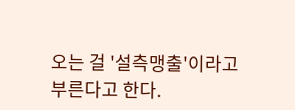오는 걸 '설측맹출'이라고 부른다고 한다.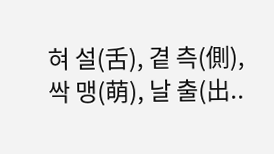혀 설(舌), 곁 측(側), 싹 맹(萌), 날 출(出..